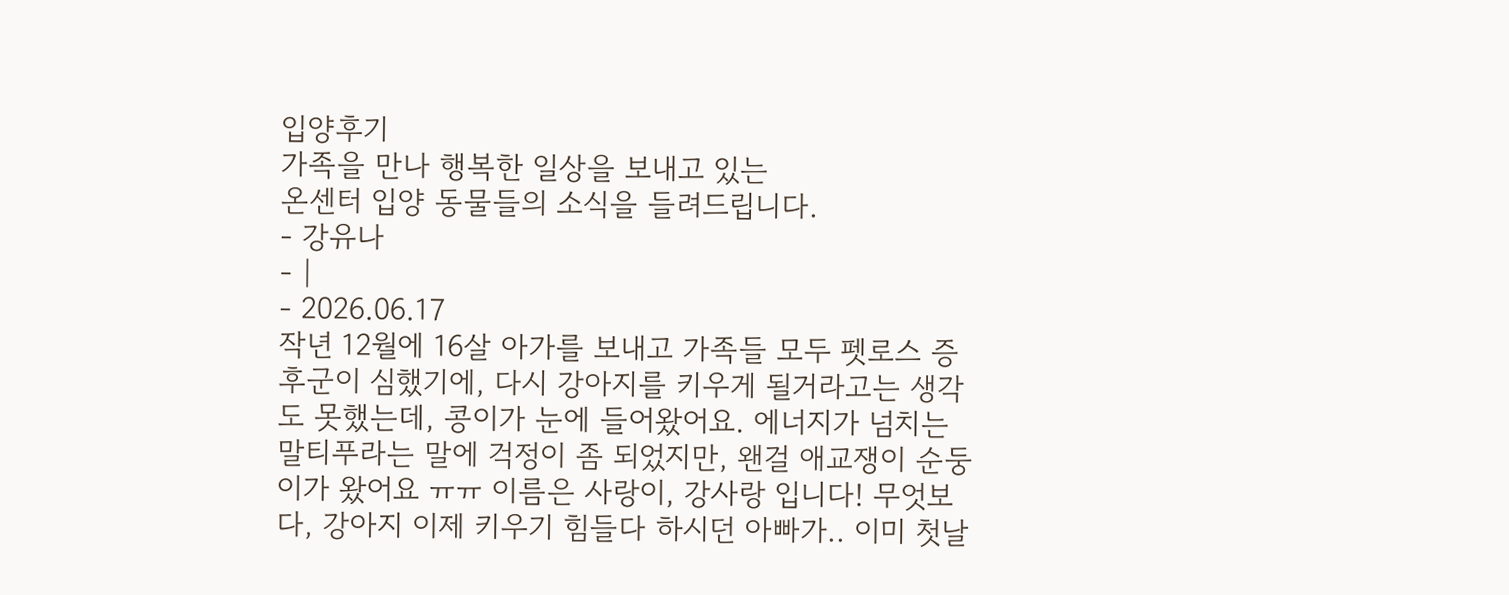입양후기
가족을 만나 행복한 일상을 보내고 있는
온센터 입양 동물들의 소식을 들려드립니다.
- 강유나
- |
- 2026.06.17
작년 12월에 16살 아가를 보내고 가족들 모두 펫로스 증후군이 심했기에, 다시 강아지를 키우게 될거라고는 생각도 못했는데, 콩이가 눈에 들어왔어요. 에너지가 넘치는 말티푸라는 말에 걱정이 좀 되었지만, 왠걸 애교쟁이 순둥이가 왔어요 ㅠㅠ 이름은 사랑이, 강사랑 입니다! 무엇보다, 강아지 이제 키우기 힘들다 하시던 아빠가.. 이미 첫날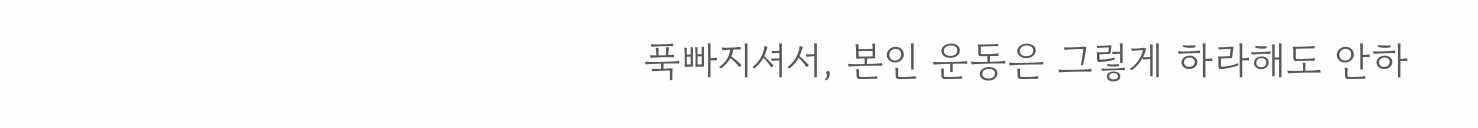푹빠지셔서, 본인 운동은 그렇게 하라해도 안하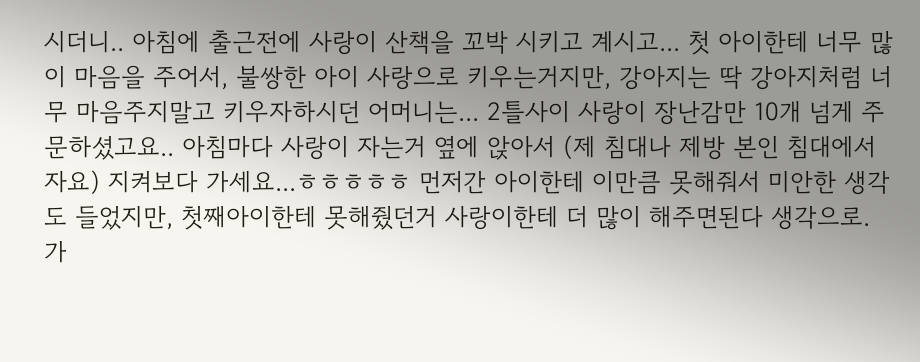시더니.. 아침에 출근전에 사랑이 산책을 꼬박 시키고 계시고... 첫 아이한테 너무 많이 마음을 주어서, 불쌍한 아이 사랑으로 키우는거지만, 강아지는 딱 강아지처럼 너무 마음주지말고 키우자하시던 어머니는... 2틀사이 사랑이 장난감만 10개 넘게 주문하셨고요.. 아침마다 사랑이 자는거 옆에 앉아서 (제 침대나 제방 본인 침대에서 자요) 지켜보다 가세요...ㅎㅎㅎㅎㅎ 먼저간 아이한테 이만큼 못해줘서 미안한 생각도 들었지만, 첫째아이한테 못해줬던거 사랑이한테 더 많이 해주면된다 생각으로. 가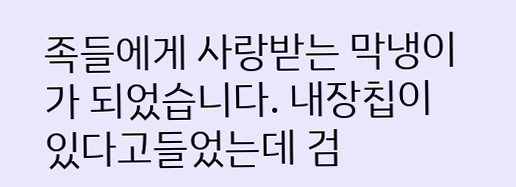족들에게 사랑받는 막냉이가 되었습니다. 내장칩이 있다고들었는데 검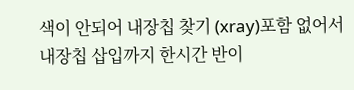색이 안되어 내장칩 찾기 (xray)포함 없어서 내장칩 삽입까지 한시간 반이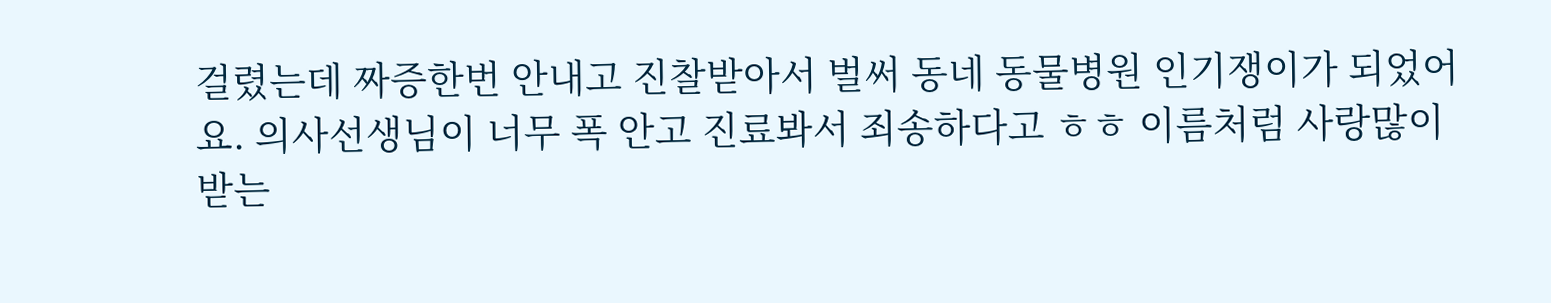걸렸는데 짜증한번 안내고 진찰받아서 벌써 동네 동물병원 인기쟁이가 되었어요. 의사선생님이 너무 폭 안고 진료봐서 죄송하다고 ㅎㅎ 이름처럼 사랑많이 받는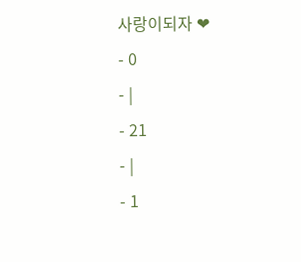사랑이되자 ❤
- 0
- |
- 21
- |
- 1